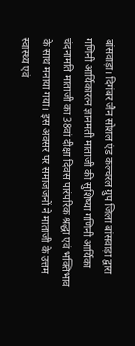बांसवाड़ा। दिगंबर जैन सोशल एंड कल्चरल ग्रुप जिला बांसवाड़ा द्वारा गणिनी आर्यिकारत्न ज्ञानमती माताजी की सुशिष्या गणिनी आर्यिका चंदनामति माताजी का 38वां दीक्षा दिवस पारंपरिक श्रद्धा एवं भक्तिभाव के साथ मनाया गया। इस अवसर पर समाजजनों ने माताजी के उत्तम स्वास्थ्य एवं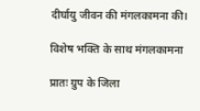दीर्घायु जीवन की मंगलकामना की।

विशेष भक्ति के साथ मंगलकामना

प्रातः ग्रुप के जिला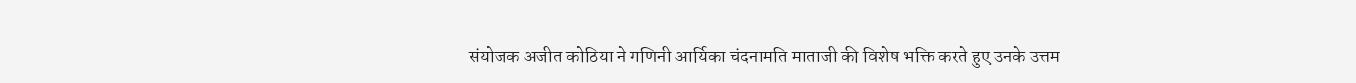संयोजक अजीत कोठिया ने गणिनी आर्यिका चंदनामति माताजी की विशेष भक्ति करते हुए उनके उत्तम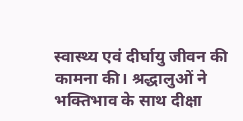स्वास्थ्य एवं दीर्घायु जीवन की कामना की। श्रद्धालुओं ने भक्तिभाव के साथ दीक्षा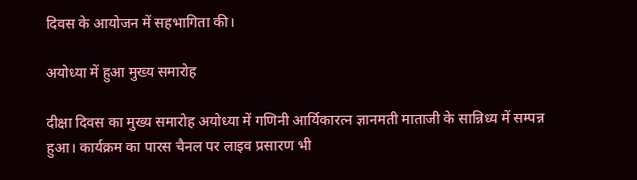दिवस के आयोजन में सहभागिता की।

अयोध्या में हुआ मुख्य समारोह

दीक्षा दिवस का मुख्य समारोह अयोध्या में गणिनी आर्यिकारत्न ज्ञानमती माताजी के सान्निध्य में सम्पन्न हुआ। कार्यक्रम का पारस चैनल पर लाइव प्रसारण भी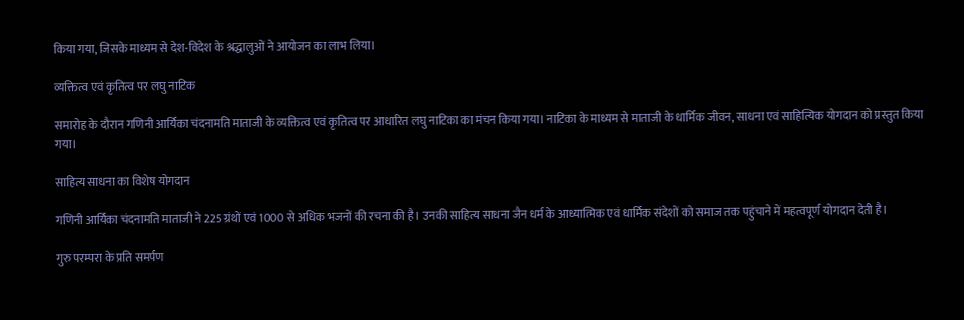किया गया, जिसके माध्यम से देश-विदेश के श्रद्धालुओं ने आयोजन का लाभ लिया।

व्यक्तित्व एवं कृतित्व पर लघु नाटिक

समारोह के दौरान गणिनी आर्यिका चंदनामति माताजी के व्यक्तित्व एवं कृतित्व पर आधारित लघु नाटिका का मंचन किया गया। नाटिका के माध्यम से माताजी के धार्मिक जीवन, साधना एवं साहित्यिक योगदान को प्रस्तुत किया गया।

साहित्य साधना का विशेष योगदान

गणिनी आर्यिका चंदनामति माताजी ने 225 ग्रंथों एवं 1000 से अधिक भजनों की रचना की है। उनकी साहित्य साधना जैन धर्म के आध्यात्मिक एवं धार्मिक संदेशों को समाज तक पहुंचाने में महत्वपूर्ण योगदान देती है।

गुरु परम्परा के प्रति समर्पण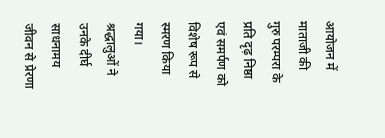आयोजन में माताजी की गुरु परम्परा के प्रति दृढ़ निष्ठा एवं समर्पण को विशेष रूप से स्मरण किया गया। श्रद्धालुओं ने उनके दीर्घ साधनामय जीवन से प्रेरणा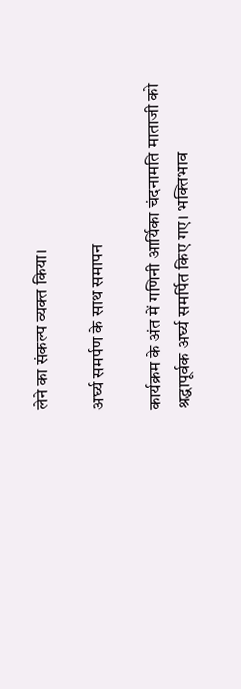लेने का संकल्प व्यक्त किया।

अर्घ्य समर्पण के साथ समापन

कार्यक्रम के अंत में गणिनी आर्यिका चंदनामति माताजी को श्रद्धापूर्वक अर्घ्य समर्पित किए गए। भक्तिभाव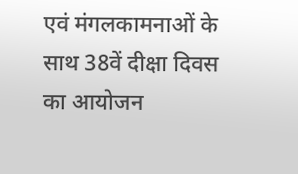एवं मंगलकामनाओं के साथ 38वें दीक्षा दिवस का आयोजन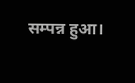सम्पन्न हुआ।